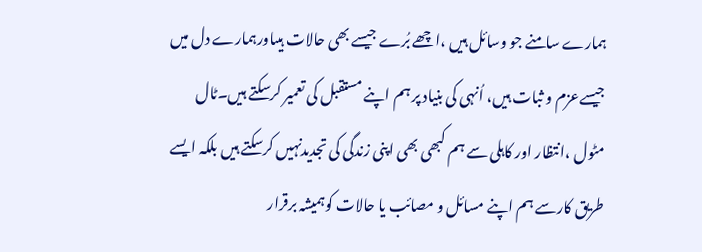ہمارے سامنے جو وسائل ہیں ،اچھے بُرے جیسے بھی حالات ہیںاورہمارے دل میں جیسےعزم و ثبات ہیں، اُنہی کی بنیاد پر ہم اپنے مستقبل کی تعمیر کرسکتے ہیں۔ٹال مٹول ،انتظار اور کاہلی سے ہم کبھی بھی اپنی زندگی کی تجدیدنہیں کرسکتے ہیں بلکہ ایسے طریق کارسے ہم اپنے مسائل و مصائب یا حالات کوہمیشہ برقرار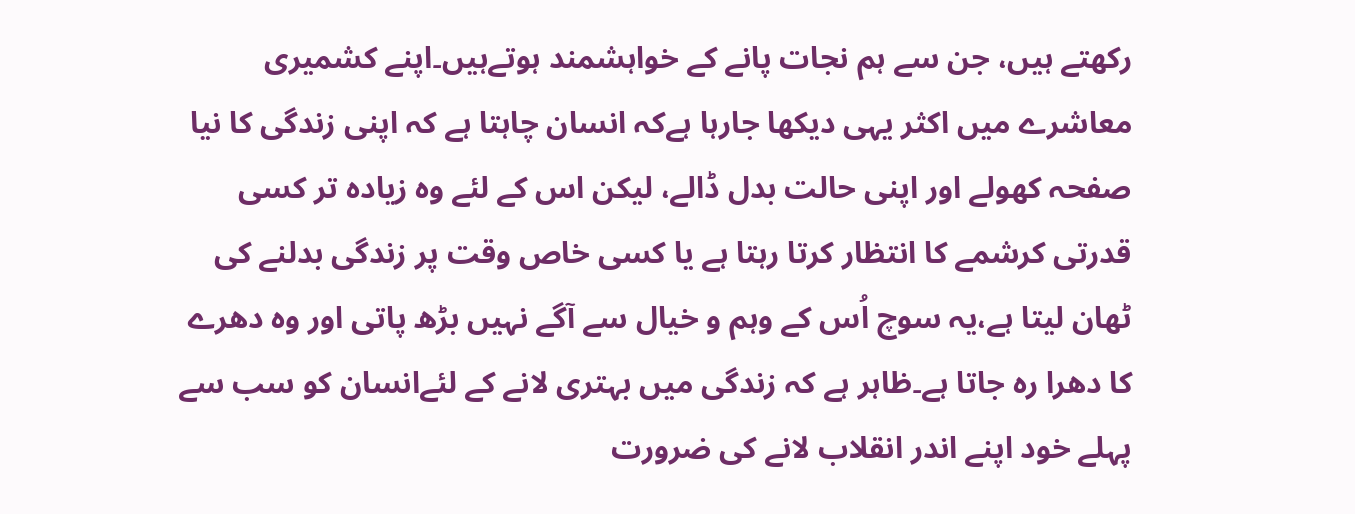رکھتے ہیں، جن سے ہم نجات پانے کے خواہشمند ہوتےہیں۔اپنے کشمیری معاشرے میں اکثر یہی دیکھا جارہا ہےکہ انسان چاہتا ہے کہ اپنی زندگی کا نیا صفحہ کھولے اور اپنی حالت بدل ڈالے، لیکن اس کے لئے وہ زیادہ تر کسی قدرتی کرشمے کا انتظار کرتا رہتا ہے یا کسی خاص وقت پر زندگی بدلنے کی ٹھان لیتا ہے،یہ سوچ اُس کے وہم و خیال سے آگے نہیں بڑھ پاتی اور وہ دھرے کا دھرا رہ جاتا ہے۔ظاہر ہے کہ زندگی میں بہتری لانے کے لئےانسان کو سب سے پہلے خود اپنے اندر انقلاب لانے کی ضرورت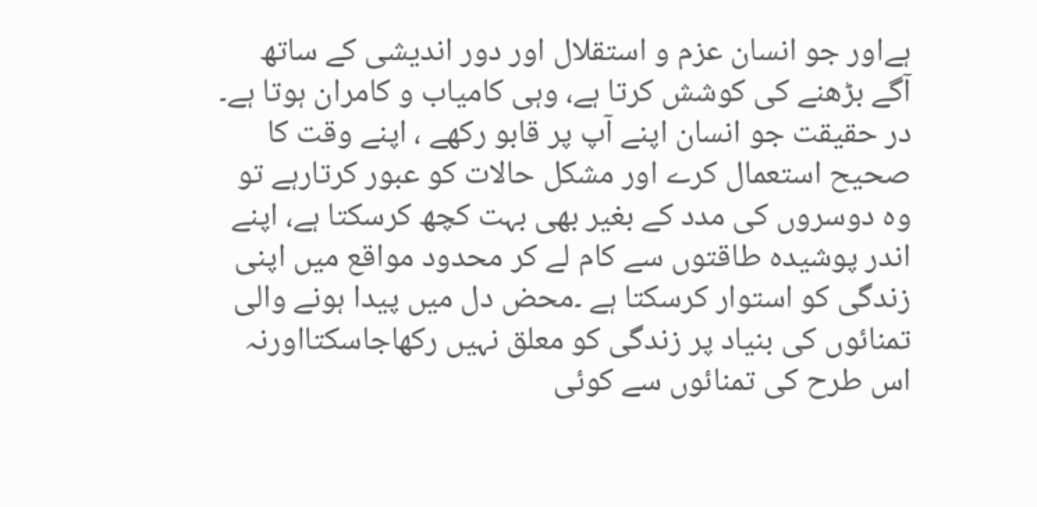ہےاور جو انسان عزم و استقلال اور دور اندیشی کے ساتھ آگے بڑھنے کی کوشش کرتا ہے، وہی کامیاب و کامران ہوتا ہے۔
در حقیقت جو انسان اپنے آپ پر قابو رکھے ، اپنے وقت کا صحیح استعمال کرے اور مشکل حالات کو عبور کرتارہے تو وہ دوسروں کی مدد کے بغیر بھی بہت کچھ کرسکتا ہے، اپنے اندر پوشیدہ طاقتوں سے کام لے کر محدود مواقع میں اپنی زندگی کو استوار کرسکتا ہے ۔محض دل میں پیدا ہونے والی تمنائوں کی بنیاد پر زندگی کو معلق نہیں رکھاجاسکتااورنہ اس طرح کی تمنائوں سے کوئی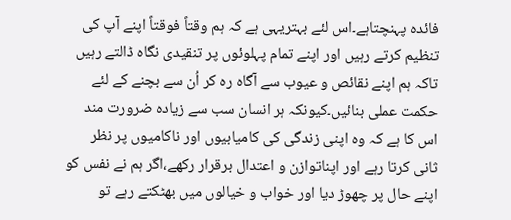فائدہ پہنچتاہے۔اس لئے بہتریہی ہے کہ ہم وقتاً فوقتاً اپنے آپ کی تنظیم کرتے رہیں اور اپنے تمام پہلوئوں پر تنقیدی نگاہ ڈالتے رہیں تاکہ ہم اپنے نقائص و عیوب سے آگاہ رہ کر اُن سے بچنے کے لئے حکمت عملی بنائیں۔کیونکہ ہر انسان سب سے زیادہ ضرورت مند اس کا ہے کہ وہ اپنی زندگی کی کامیابیوں اور ناکامیوں پر نظر ثانی کرتا رہے اور اپناتوازن و اعتدال برقرار رکھے،اگر ہم نے نفس کو اپنے حال پر چھوڑ دیا اور خواب و خیالوں میں بھٹکتے رہے تو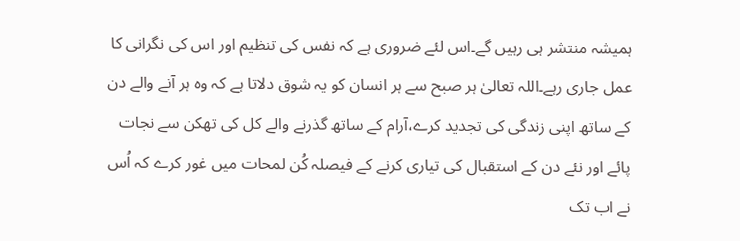ہمیشہ منتشر ہی رہیں گے۔اس لئے ضروری ہے کہ نفس کی تنظیم اور اس کی نگرانی کا عمل جاری رہے۔اللہ تعالیٰ ہر صبح سے ہر انسان کو یہ شوق دلاتا ہے کہ وہ ہر آنے والے دن کے ساتھ اپنی زندگی کی تجدید کرے،آرام کے ساتھ گذرنے والے کل کی تھکن سے نجات پائے اور نئے دن کے استقبال کی تیاری کرنے کے فیصلہ کُن لمحات میں غور کرے کہ اُس نے اب تک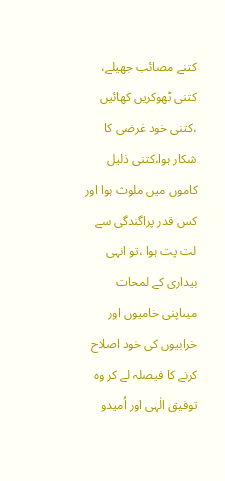کتنے مصائب جھیلے، کتنی ٹھوکریں کھائیں ،کتنی خود غرضی کا شکار ہوا،کتنی ذلیل کاموں میں ملوث ہوا اور کس قدر پراگندگی سے لت پت ہوا ،تو انہی بیداری کے لمحات میںاپنی خامیوں اور خرابیوں کی خود اصلاح کرنے کا فیصلہ لے کر وہ توفیق الٰہی اور اُمیدو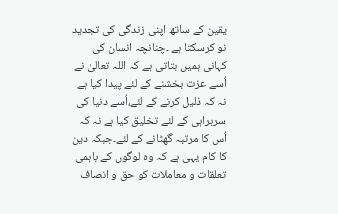یقین کے ساتھ اپنی زندگی کی تجدید نو کرسکتا ہے ۔چنانچہ انسان کی کہانی ہمیں بتاتی ہے کہ اللہ تعالیٰ نے اُسے عزت بخشنے کے لئے پیدا کیا ہے نہ کہ ذلیل کرنے کے لئے،اُسے دنیا کی سربراہی کے لئے تخلیق کیا ہے نہ کہ اُس کا مرتبہ گھٹانے کے لئے۔جبکہ دین کا کام یہی ہے کہ وہ لوگوں کے باہمی تعلقات و معاملات کو حق و انصاف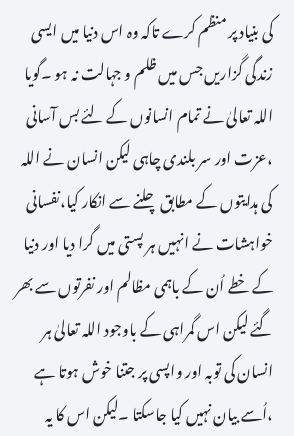کی بنیاد پر منظم کرے تاکہ وہ اس دنیا میں ایسی زندگی گزاریں جس میں ظلم و جہالت نہ ہو ۔گویا اللہ تعالیٰ نے تمام انسانوں کے لئے بس آسانی ،عزت اور سر بلندی چاہی لیکن انسان نے اللہ کی ہدایتوں کے مطابق چلنے سے انکار کیا،نفسانی خواہشات نے انہیں ہر پستی میں گرا دیا اور دنیا کے خطے اُن کے باہمی مظالم اور نفرتوں سے بھر گئے لیکن اس گمراہی کے باوجود اللہ تعالیٰ ہر انسان کی توبہ اور واپسی پر جتنا خوش ہوتا ہے ،اُسے بیان نہیں کیا جاسکتا ۔لیکن اس کا یہ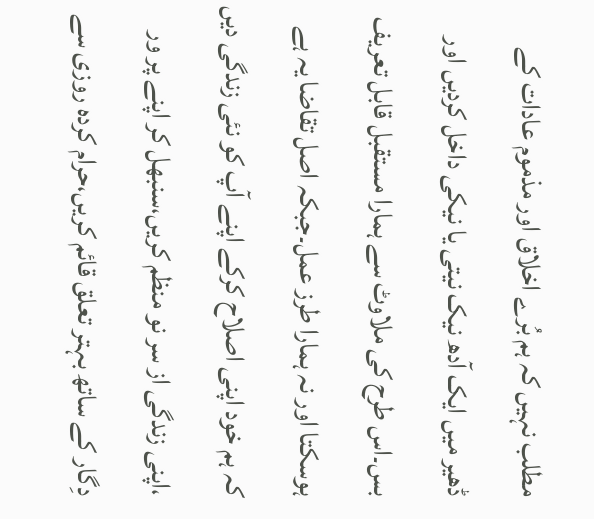مطلب نہیں کہ ہم بُرے اخلاق اور مذموم عادات کے ڈھیر میں ایک آدھ نیک نیتی یا نیکی داخل کردیں اور بس۔اس طرح کی ملاوٹ سے ہمارا مستقبل قابل تعریف ہوسکتا اور نہ ہمارا طرز عمل۔جبکہ اصل تقاضا یہ ہے کہ ہم خود اپنی اصلاح کرکے اپنے آپ کو نئی زندگی دیں ،اپنی زندگی از سر نو منظم کریں،سنبھل کر اپنے پر ور دِگار کے ساتھ بہتر تعلق قائم کریں،حرام کردہ روزی سے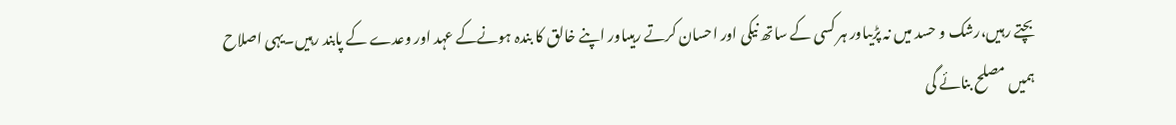بچتے رہیں،رشک و حسد میں نہ پڑیںاور ہر کسی کے ساتھ نیکی اور احسان کرتے رہیںاور اپنے خالق کا بندہ ہونےکے عہد اور وعدے کے پابند رہیں۔یہی اصلاح ہمیں مصلح بنائے گی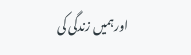اورہمیں زندگی کی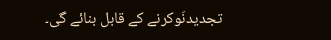تجدیدنَوکرنے کے قابل بنائے گی۔